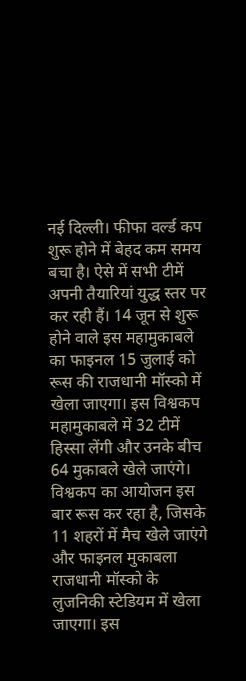नई दिल्ली। फीफा वर्ल्ड कप शुरू होने में बेहद कम समय बचा है। ऐसे में सभी टीमें अपनी तैयारियां युद्ध स्तर पर कर रही हैं। 14 जून से शुरू होने वाले इस महामुकाबले का फाइनल 15 जुलाई को रूस की राजधानी मॉस्को में खेला जाएगा। इस विश्वकप महामुकाबले में 32 टीमें हिस्सा लेंगी और उनके बीच 64 मुकाबले खेले जाएंगे। विश्वकप का आयोजन इस बार रूस कर रहा है, जिसके 11 शहरों में मैच खेले जाएंगे और फाइनल मुकाबला राजधानी मॉस्को के लुजनिकी स्टेडियम में खेला जाएगा। इस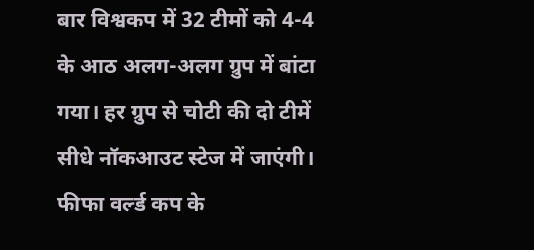बार विश्वकप में 32 टीमों को 4-4 के आठ अलग-अलग ग्रुप में बांटा गया। हर ग्रुप से चोटी की दो टीमें सीधे नॉकआउट स्टेज में जाएंगी। फीफा वर्ल्ड कप के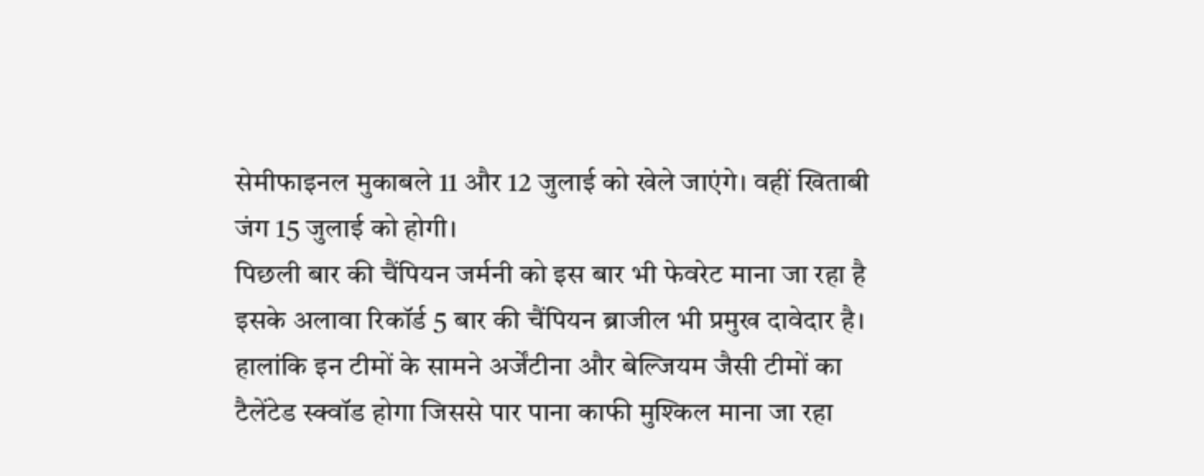सेमीफाइनल मुकाबले 11 और 12 जुलाई को खेले जाएंगे। वहीं खिताबी जंग 15 जुलाई को होगी।
पिछली बार की चैंपियन जर्मनी को इस बार भी फेवरेट माना जा रहा है इसके अलावा रिकॉर्ड 5 बार की चैंपियन ब्राजील भी प्रमुख दावेदार है। हालांकि इन टीमों के सामने अर्जेंटीना और बेल्जियम जैसी टीमों का टैलेंटेड स्क्वॉड होगा जिससे पार पाना काफी मुश्किल माना जा रहा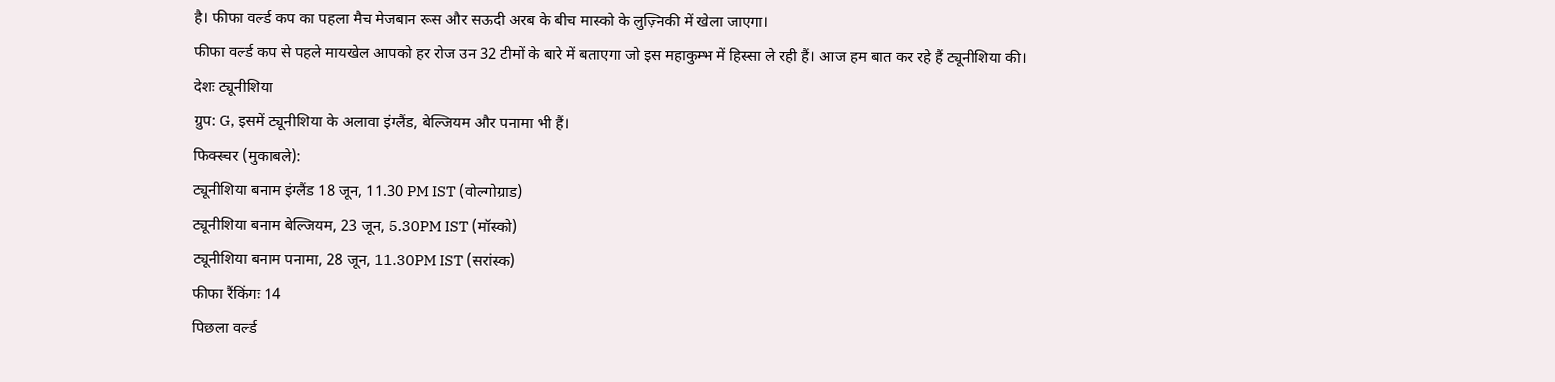है। फीफा वर्ल्ड कप का पहला मैच मेजबान रूस और सऊदी अरब के बीच मास्को के लुज़्निकी में खेला जाएगा।
फीफा वर्ल्ड कप से पहले मायखेल आपको हर रोज उन 32 टीमों के बारे में बताएगा जो इस महाकुम्भ में हिस्सा ले रही हैं। आज हम बात कर रहे हैं ट्यूनीशिया की।
देशः ट्यूनीशिया
ग्रुप: G, इसमें ट्यूनीशिया के अलावा इंग्लैंड, बेल्जियम और पनामा भी हैं।
फिक्स्चर (मुकाबले):
ट्यूनीशिया बनाम इंग्लैंड 18 जून, 11.30 PM IST (वोल्गोग्राड)
ट्यूनीशिया बनाम बेल्जियम, 23 जून, 5.30PM IST (मॉस्को)
ट्यूनीशिया बनाम पनामा, 28 जून, 11.30PM IST (सरांस्क)
फीफा रैंकिंगः 14
पिछला वर्ल्ड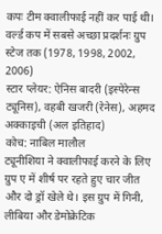कपः टीम क्वालीफाई नहीं कर पाई थी।
वर्ल्ड कप में सबसे अच्छा प्रदर्शनः ग्रुप स्टेज तक (1978, 1998, 2002, 2006)
स्टार प्लेयर: ऐनिस बादरी (इस्पेरेन्स ट्यूनिस), वहबी खजरी (रेनेस), अहमद अक्काइची (अल इतिहाद)
कोच: नाबिल मालौल
ट्यूनीशिया ने क्वालीफाई करने के लिए ग्रुप ए में शीर्ष पर रहते हुए चार जीत और दो ड्रॉ खेले थे। इस ग्रुप में गिनी, लीबिया और डेमोक्रेटिक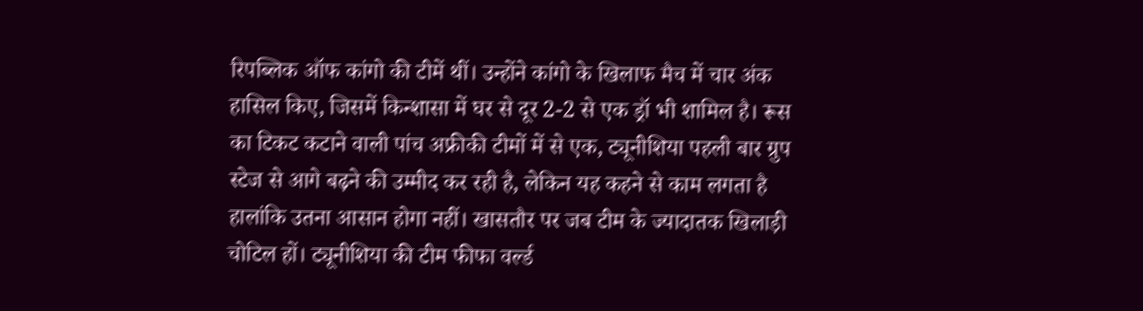रिपब्लिक ऑफ कांगो की टीमें थीं। उन्होंने कांगो के खिलाफ मैच में चार अंक हासिल किए, जिसमें किन्शासा में घर से दूर 2-2 से एक ड्रॉ भी शामिल है। रूस का टिकट कटाने वाली पांच अफ्रीकी टीमों में से एक, ट्यूनीशिया पहली बार ग्रुप स्टेज से आगे बढ़ने की उम्मीद कर रही है, लेकिन यह कहने से काम लगता है हालांकि उतना आसान होगा नहीं। खासतौर पर जब टीम के ज्यादातक खिलाड़ी चोटिल हों। ट्यूनीशिया की टीम फीफा वर्ल्ड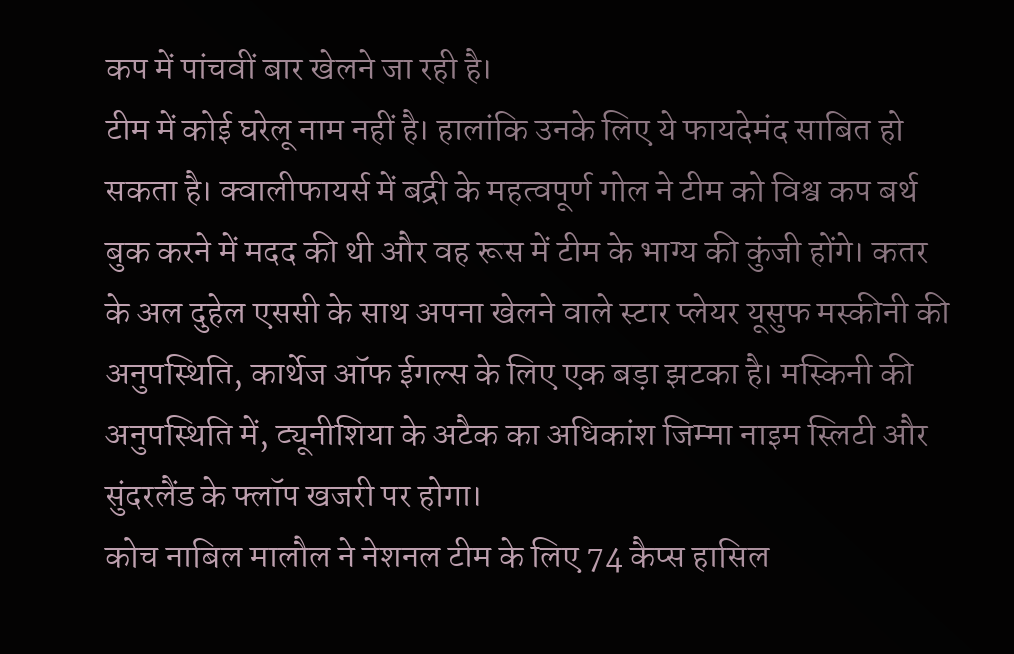कप में पांचवीं बार खेलने जा रही है।
टीम में कोई घरेलू नाम नहीं है। हालांकि उनके लिए ये फायदेमंद साबित हो सकता है। क्वालीफायर्स में बद्री के महत्वपूर्ण गोल ने टीम को विश्व कप बर्थ बुक करने में मदद की थी और वह रूस में टीम के भाग्य की कुंजी होंगे। कतर के अल दुहेल एससी के साथ अपना खेलने वाले स्टार प्लेयर यूसुफ मस्कीनी की अनुपस्थिति, कार्थेज ऑफ ईगल्स के लिए एक बड़ा झटका है। मस्किनी की अनुपस्थिति में, ट्यूनीशिया के अटैक का अधिकांश जिम्मा नाइम स्लिटी और सुंदरलैंड के फ्लॉप खजरी पर होगा।
कोच नाबिल मालौल ने नेशनल टीम के लिए 74 कैप्स हासिल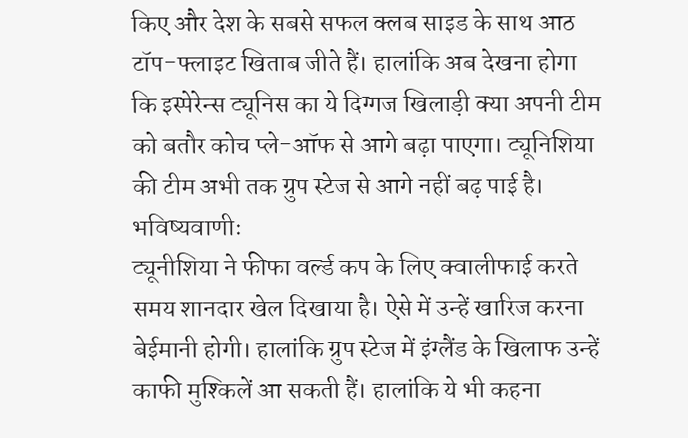किए और देश के सबसे सफल क्लब साइड के साथ आठ टॉप-फ्लाइट खिताब जीते हैं। हालांकि अब देखना होगा कि इस्पेरेन्स ट्यूनिस का ये दिग्गज खिलाड़ी क्या अपनी टीम को बतौर कोच प्ले-ऑफ से आगे बढ़ा पाएगा। ट्यूनिशिया की टीम अभी तक ग्रुप स्टेज से आगे नहीं बढ़ पाई है।
भविष्यवाणीः
ट्यूनीशिया ने फीफा वर्ल्ड कप के लिए क्वालीफाई करते समय शानदार खेल दिखाया है। ऐसे में उन्हें खारिज करना बेईमानी होगी। हालांकि ग्रुप स्टेज में इंग्लैंड के खिलाफ उन्हें काफी मुश्किलें आ सकती हैं। हालांकि ये भी कहना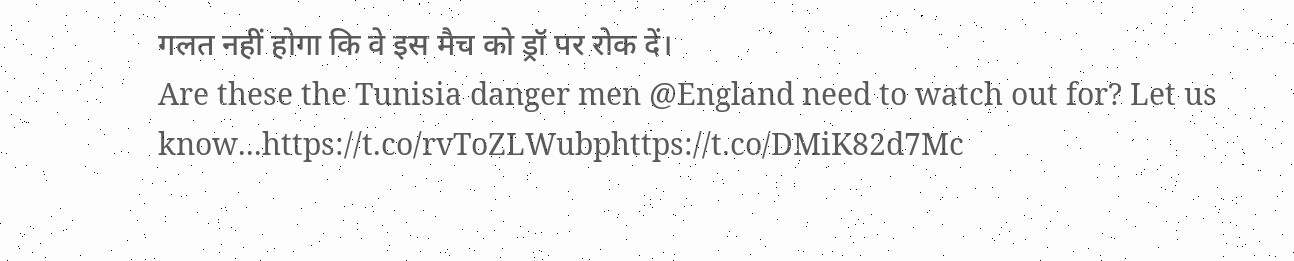गलत नहीं होगा कि वे इस मैच को ड्रॉ पर रोक दें।
Are these the Tunisia danger men @England need to watch out for? Let us know...https://t.co/rvToZLWubphttps://t.co/DMiK82d7Mc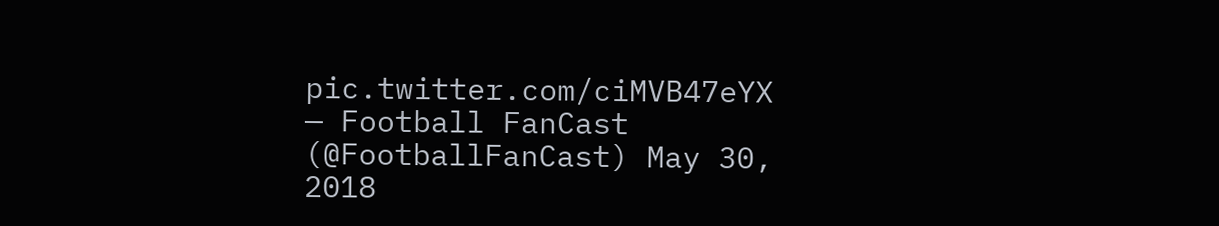pic.twitter.com/ciMVB47eYX
— Football FanCast (@FootballFanCast) May 30, 2018